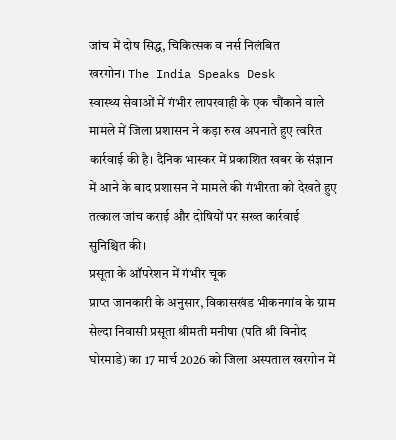जांच में दोष सिद्ध, चिकित्सक व नर्स निलंबित
खरगोन। The India Speaks Desk
स्वास्थ्य सेवाओं में गंभीर लापरवाही के एक चौंकाने वाले मामले में जिला प्रशासन ने कड़ा रुख अपनाते हुए त्वरित कार्रवाई की है। दैनिक भास्कर में प्रकाशित खबर के संज्ञान में आने के बाद प्रशासन ने मामले की गंभीरता को देखते हुए तत्काल जांच कराई और दोषियों पर सख्त कार्रवाई सुनिश्चित की।
प्रसूता के ऑपरेशन में गंभीर चूक
प्राप्त जानकारी के अनुसार, विकासखंड भीकनगांव के ग्राम सेल्दा निवासी प्रसूता श्रीमती मनीषा (पति श्री विनोद घोरमाडे) का 17 मार्च 2026 को जिला अस्पताल खरगोन में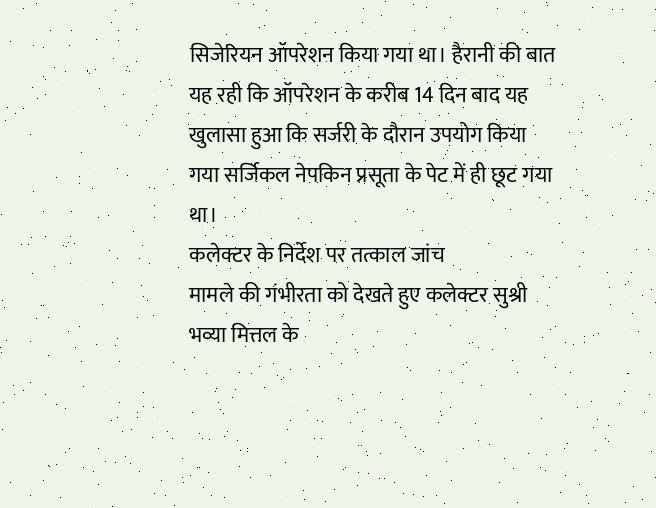सिजेरियन ऑपरेशन किया गया था। हैरानी की बात यह रही कि ऑपरेशन के करीब 14 दिन बाद यह खुलासा हुआ कि सर्जरी के दौरान उपयोग किया गया सर्जिकल नेपकिन प्रसूता के पेट में ही छूट गया था।
कलेक्टर के निर्देश पर तत्काल जांच
मामले की गंभीरता को देखते हुए कलेक्टर सुश्री भव्या मित्तल के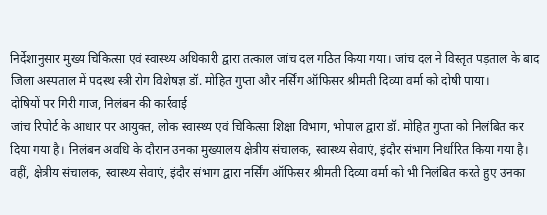निर्देशानुसार मुख्य चिकित्सा एवं स्वास्थ्य अधिकारी द्वारा तत्काल जांच दल गठित किया गया। जांच दल ने विस्तृत पड़ताल के बाद जिला अस्पताल में पदस्थ स्त्री रोग विशेषज्ञ डॉ. मोहित गुप्ता और नर्सिंग ऑफिसर श्रीमती दिव्या वर्मा को दोषी पाया।
दोषियों पर गिरी गाज, निलंबन की कार्रवाई
जांच रिपोर्ट के आधार पर आयुक्त, लोक स्वास्थ्य एवं चिकित्सा शिक्षा विभाग, भोपाल द्वारा डॉ. मोहित गुप्ता को निलंबित कर दिया गया है। निलंबन अवधि के दौरान उनका मुख्यालय क्षेत्रीय संचालक, स्वास्थ्य सेवाएं, इंदौर संभाग निर्धारित किया गया है।
वहीं, क्षेत्रीय संचालक, स्वास्थ्य सेवाएं, इंदौर संभाग द्वारा नर्सिंग ऑफिसर श्रीमती दिव्या वर्मा को भी निलंबित करते हुए उनका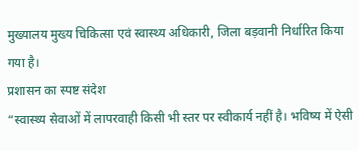मुख्यालय मुख्य चिकित्सा एवं स्वास्थ्य अधिकारी, जिला बड़वानी निर्धारित किया गया है।
प्रशासन का स्पष्ट संदेश
“स्वास्थ्य सेवाओं में लापरवाही किसी भी स्तर पर स्वीकार्य नहीं है। भविष्य में ऐसी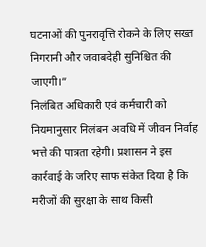घटनाओं की पुनरावृत्ति रोकने के लिए सख्त निगरानी और जवाबदेही सुनिश्चित की जाएगी।”
निलंबित अधिकारी एवं कर्मचारी को नियमानुसार निलंबन अवधि में जीवन निर्वाह भत्ते की पात्रता रहेगी। प्रशासन ने इस कार्रवाई के जरिए साफ संकेत दिया है कि मरीजों की सुरक्षा के साथ किसी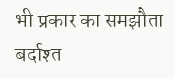भी प्रकार का समझौता बर्दाश्त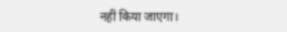नहीं किया जाएगा।